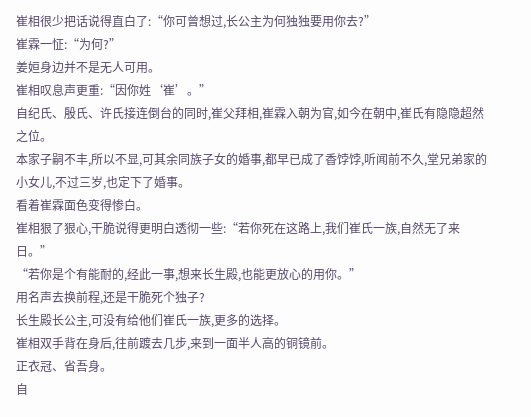崔相很少把话说得直白了:“你可曾想过,长公主为何独独要用你去?”
崔霖一怔:“为何?”
姜姮身边并不是无人可用。
崔相叹息声更重:“因你姓‘崔’。”
自纪氏、殷氏、许氏接连倒台的同时,崔父拜相,崔霖入朝为官,如今在朝中,崔氏有隐隐超然之位。
本家子嗣不丰,所以不显,可其余同族子女的婚事,都早已成了香饽饽,听闻前不久,堂兄弟家的小女儿,不过三岁,也定下了婚事。
看着崔霖面色变得惨白。
崔相狠了狠心,干脆说得更明白透彻一些:“若你死在这路上,我们崔氏一族,自然无了来日。”
“若你是个有能耐的,经此一事,想来长生殿,也能更放心的用你。”
用名声去换前程,还是干脆死个独子?
长生殿长公主,可没有给他们崔氏一族,更多的选择。
崔相双手背在身后,往前踱去几步,来到一面半人高的铜镜前。
正衣冠、省吾身。
自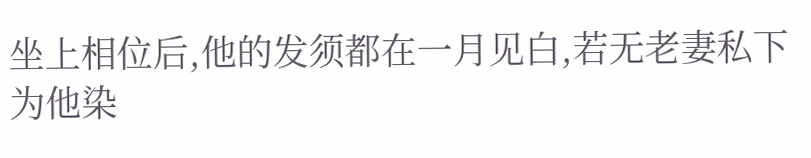坐上相位后,他的发须都在一月见白,若无老妻私下为他染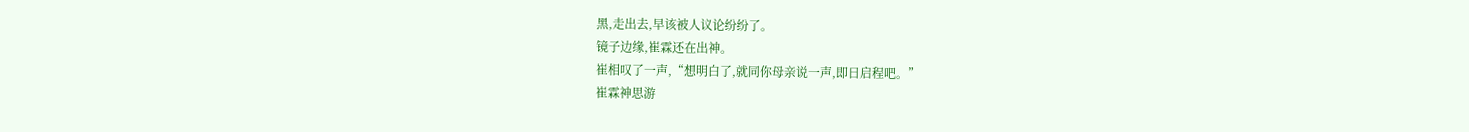黑,走出去,早该被人议论纷纷了。
镜子边缘,崔霖还在出神。
崔相叹了一声,“想明白了,就同你母亲说一声,即日启程吧。”
崔霖神思游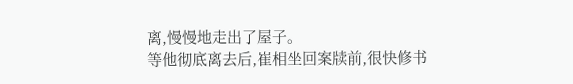离,慢慢地走出了屋子。
等他彻底离去后,崔相坐回案牍前,很快修书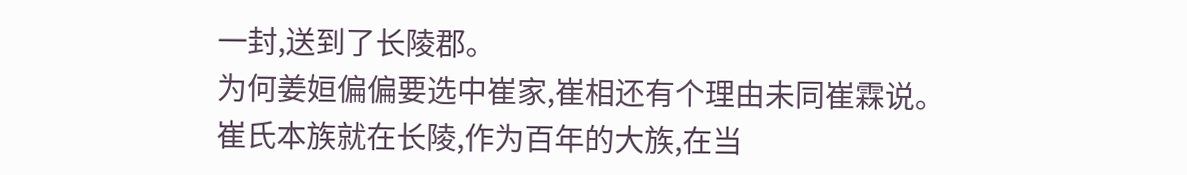一封,送到了长陵郡。
为何姜姮偏偏要选中崔家,崔相还有个理由未同崔霖说。
崔氏本族就在长陵,作为百年的大族,在当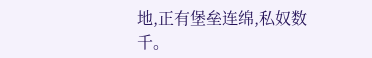地,正有堡垒连绵,私奴数千。